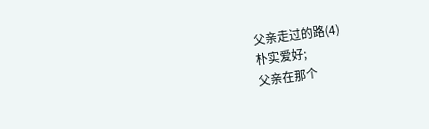父亲走过的路(4)
朴实爱好;
父亲在那个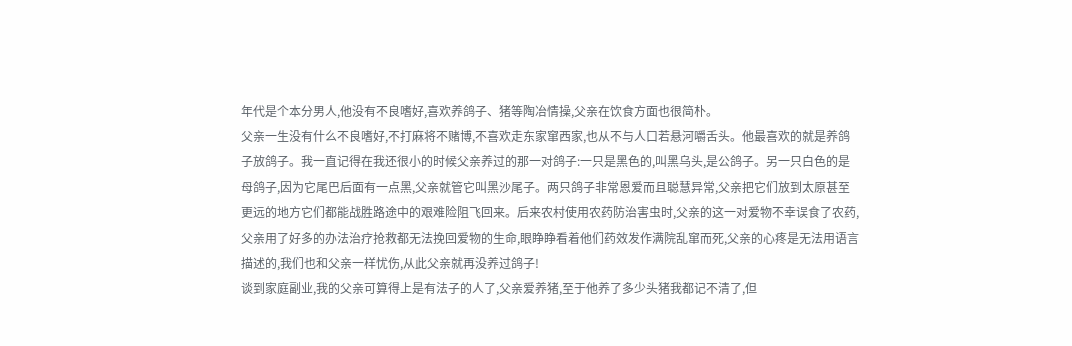年代是个本分男人,他没有不良嗜好,喜欢养鸽子、猪等陶冶情操,父亲在饮食方面也很简朴。
父亲一生没有什么不良嗜好,不打麻将不赌博,不喜欢走东家窜西家,也从不与人口若悬河嚼舌头。他最喜欢的就是养鸽子放鸽子。我一直记得在我还很小的时候父亲养过的那一对鸽子:一只是黑色的,叫黑乌头,是公鸽子。另一只白色的是母鸽子,因为它尾巴后面有一点黑,父亲就管它叫黑沙尾子。两只鸽子非常恩爱而且聪慧异常,父亲把它们放到太原甚至更远的地方它们都能战胜路途中的艰难险阻飞回来。后来农村使用农药防治害虫时,父亲的这一对爱物不幸误食了农药,父亲用了好多的办法治疗抢救都无法挽回爱物的生命,眼睁睁看着他们药效发作满院乱窜而死,父亲的心疼是无法用语言描述的,我们也和父亲一样忧伤,从此父亲就再没养过鸽子!
谈到家庭副业,我的父亲可算得上是有法子的人了,父亲爱养猪,至于他养了多少头猪我都记不清了,但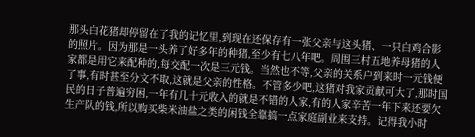那头白花猪却停留在了我的记忆里,到现在还保存有一张父亲与这头猪、一只白鸡合影的照片。因为那是一头养了好多年的种猪,至少有七八年吧。周围三村五地养母猪的人家都是用它来配种的,每交配一次是三元钱。当然也不等,父亲的关系户到来时一元钱便了事,有时甚至分文不取,这就是父亲的性格。不管多少吧,这猪对我家贡献可大了,那时国民的日子普遍穷困,一年有几十元收入的就是不错的人家,有的人家辛苦一年下来还要欠生产队的钱,所以购买柴米油盐之类的闲钱全靠搞一点家庭副业来支持。记得我小时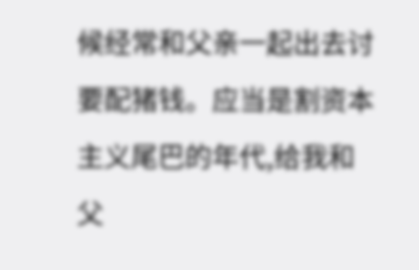候经常和父亲一起出去讨要配猪钱。应当是割资本主义尾巴的年代,给我和父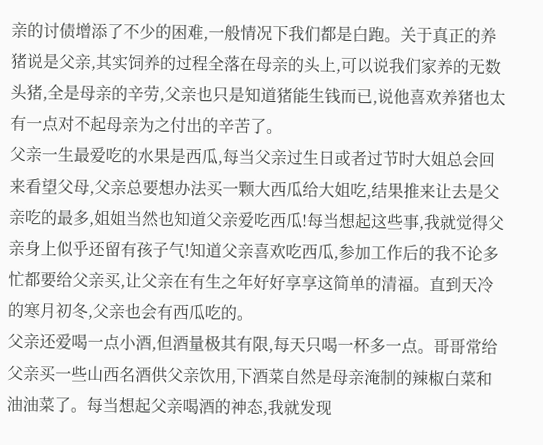亲的讨债增添了不少的困难,一般情况下我们都是白跑。关于真正的养猪说是父亲,其实饲养的过程全落在母亲的头上,可以说我们家养的无数头猪,全是母亲的辛劳,父亲也只是知道猪能生钱而已,说他喜欢养猪也太有一点对不起母亲为之付出的辛苦了。
父亲一生最爱吃的水果是西瓜,每当父亲过生日或者过节时大姐总会回来看望父母,父亲总要想办法买一颗大西瓜给大姐吃,结果推来让去是父亲吃的最多,姐姐当然也知道父亲爱吃西瓜!每当想起这些事,我就觉得父亲身上似乎还留有孩子气!知道父亲喜欢吃西瓜,参加工作后的我不论多忙都要给父亲买,让父亲在有生之年好好享享这简单的清福。直到天冷的寒月初冬,父亲也会有西瓜吃的。
父亲还爱喝一点小酒,但酒量极其有限,每天只喝一杯多一点。哥哥常给父亲买一些山西名酒供父亲饮用,下酒菜自然是母亲淹制的辣椒白菜和油油菜了。每当想起父亲喝酒的神态,我就发现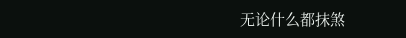无论什么都抹煞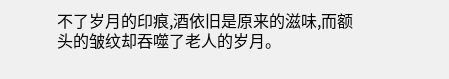不了岁月的印痕,酒依旧是原来的滋味,而额头的皱纹却吞噬了老人的岁月。